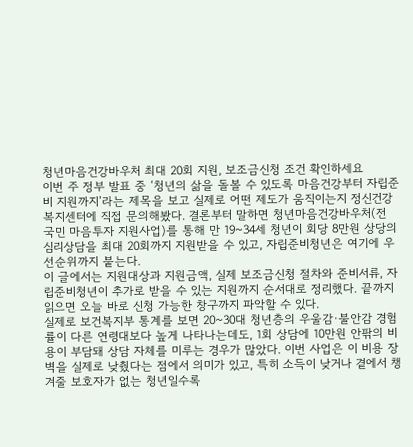청년마음건강바우처 최대 20회 지원, 보조금신청 조건 확인하세요
이번 주 정부 발표 중 ‘청년의 삶을 돌볼 수 있도록 마음건강부터 자립준비 지원까지’라는 제목을 보고 실제로 어떤 제도가 움직이는지 정신건강복지센터에 직접 문의해봤다. 결론부터 말하면 청년마음건강바우처(전 국민 마음투자 지원사업)를 통해 만 19~34세 청년이 회당 8만원 상당의 심리상담을 최대 20회까지 지원받을 수 있고, 자립준비청년은 여기에 우선순위까지 붙는다.
이 글에서는 지원대상과 지원금액, 실제 보조금신청 절차와 준비서류, 자립준비청년이 추가로 받을 수 있는 지원까지 순서대로 정리했다. 끝까지 읽으면 오늘 바로 신청 가능한 창구까지 파악할 수 있다.
실제로 보건복지부 통계를 보면 20~30대 청년층의 우울감·불안감 경험률이 다른 연령대보다 높게 나타나는데도, 1회 상담에 10만원 안팎의 비용이 부담돼 상담 자체를 미루는 경우가 많았다. 이번 사업은 이 비용 장벽을 실제로 낮췄다는 점에서 의미가 있고, 특히 소득이 낮거나 곁에서 챙겨줄 보호자가 없는 청년일수록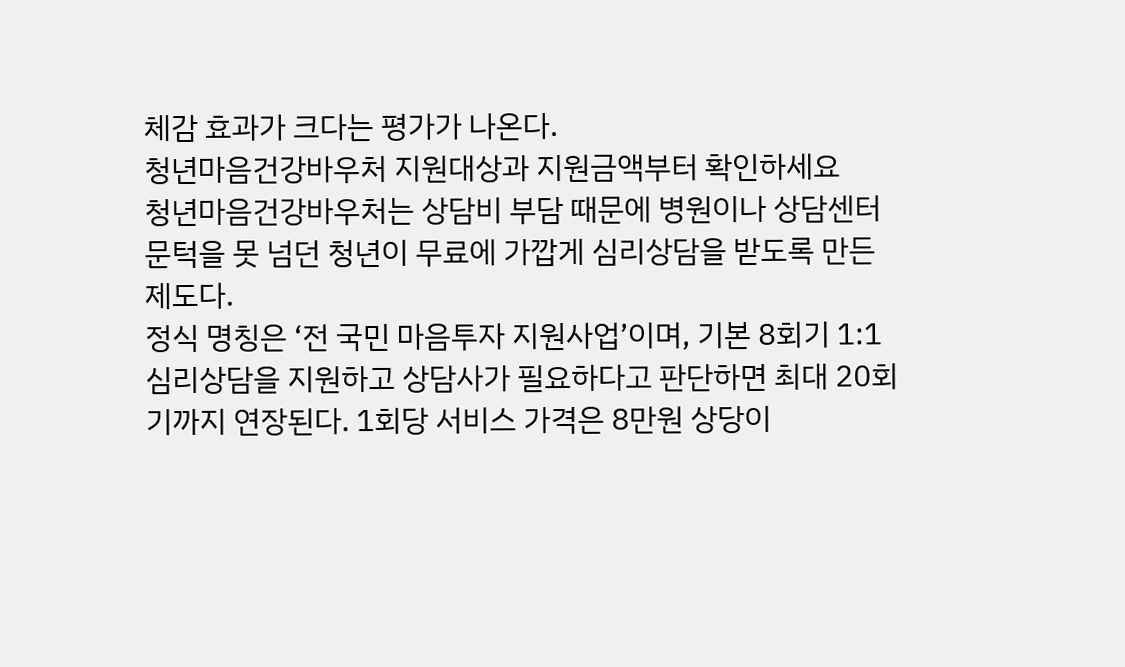체감 효과가 크다는 평가가 나온다.
청년마음건강바우처 지원대상과 지원금액부터 확인하세요
청년마음건강바우처는 상담비 부담 때문에 병원이나 상담센터 문턱을 못 넘던 청년이 무료에 가깝게 심리상담을 받도록 만든 제도다.
정식 명칭은 ‘전 국민 마음투자 지원사업’이며, 기본 8회기 1:1 심리상담을 지원하고 상담사가 필요하다고 판단하면 최대 20회기까지 연장된다. 1회당 서비스 가격은 8만원 상당이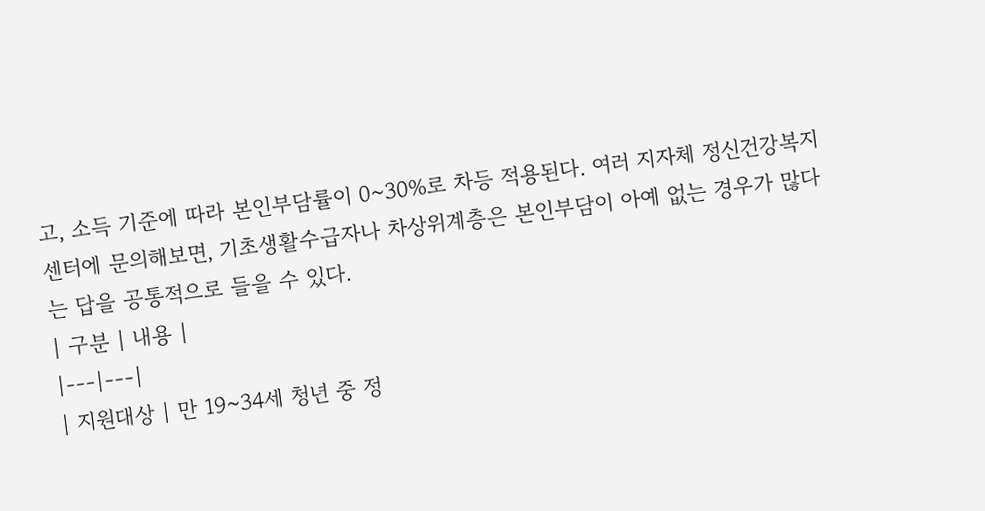고, 소득 기준에 따라 본인부담률이 0~30%로 차등 적용된다. 여러 지자체 정신건강복지센터에 문의해보면, 기초생활수급자나 차상위계층은 본인부담이 아예 없는 경우가 많다는 답을 공통적으로 들을 수 있다.
| 구분 | 내용 |
|---|---|
| 지원대상 | 만 19~34세 청년 중 정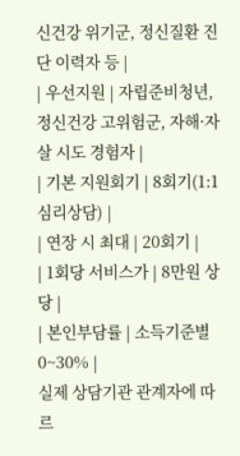신건강 위기군, 정신질환 진단 이력자 등 |
| 우선지원 | 자립준비청년, 정신건강 고위험군, 자해·자살 시도 경험자 |
| 기본 지원회기 | 8회기(1:1 심리상담) |
| 연장 시 최대 | 20회기 |
| 1회당 서비스가 | 8만원 상당 |
| 본인부담률 | 소득기준별 0~30% |
실제 상담기관 관계자에 따르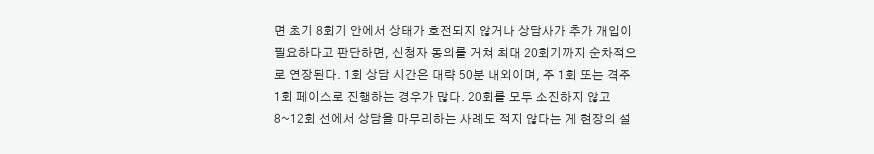면 초기 8회기 안에서 상태가 호전되지 않거나 상담사가 추가 개입이 필요하다고 판단하면, 신청자 동의를 거쳐 최대 20회기까지 순차적으로 연장된다. 1회 상담 시간은 대략 50분 내외이며, 주 1회 또는 격주 1회 페이스로 진행하는 경우가 많다. 20회를 모두 소진하지 않고 8~12회 선에서 상담을 마무리하는 사례도 적지 않다는 게 현장의 설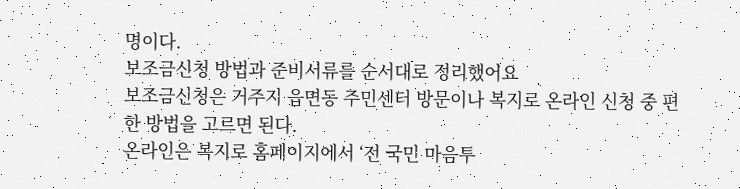명이다.
보조금신청 방법과 준비서류를 순서대로 정리했어요
보조금신청은 거주지 읍면동 주민센터 방문이나 복지로 온라인 신청 중 편한 방법을 고르면 된다.
온라인은 복지로 홈페이지에서 ‘전 국민 마음투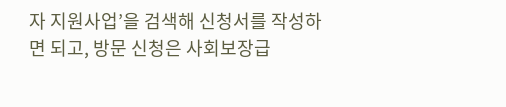자 지원사업’을 검색해 신청서를 작성하면 되고, 방문 신청은 사회보장급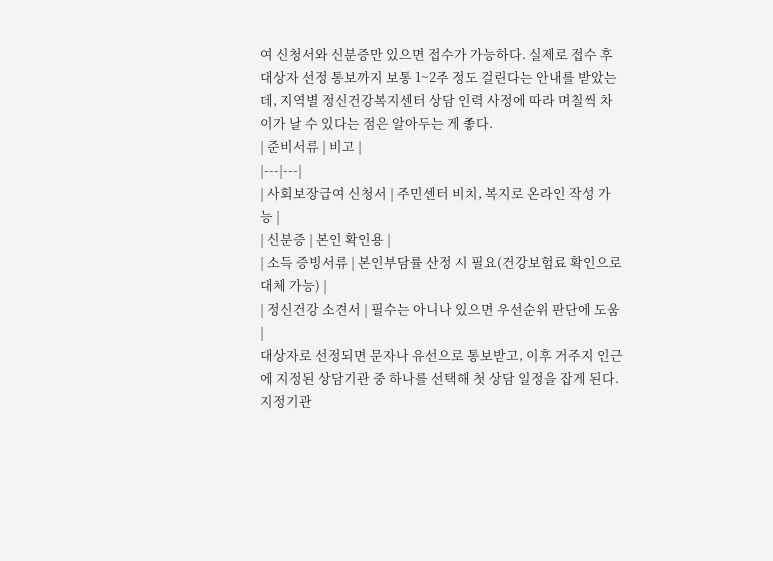여 신청서와 신분증만 있으면 접수가 가능하다. 실제로 접수 후 대상자 선정 통보까지 보통 1~2주 정도 걸린다는 안내를 받았는데, 지역별 정신건강복지센터 상담 인력 사정에 따라 며칠씩 차이가 날 수 있다는 점은 알아두는 게 좋다.
| 준비서류 | 비고 |
|---|---|
| 사회보장급여 신청서 | 주민센터 비치, 복지로 온라인 작성 가능 |
| 신분증 | 본인 확인용 |
| 소득 증빙서류 | 본인부담률 산정 시 필요(건강보험료 확인으로 대체 가능) |
| 정신건강 소견서 | 필수는 아니나 있으면 우선순위 판단에 도움 |
대상자로 선정되면 문자나 유선으로 통보받고, 이후 거주지 인근에 지정된 상담기관 중 하나를 선택해 첫 상담 일정을 잡게 된다. 지정기관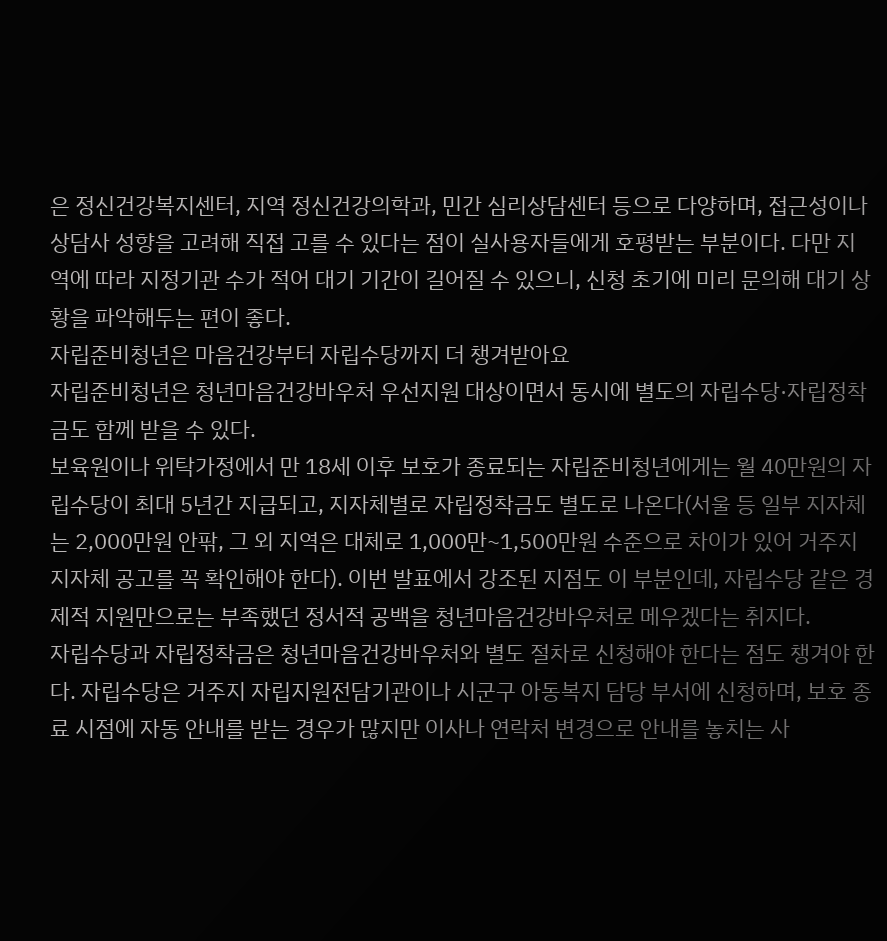은 정신건강복지센터, 지역 정신건강의학과, 민간 심리상담센터 등으로 다양하며, 접근성이나 상담사 성향을 고려해 직접 고를 수 있다는 점이 실사용자들에게 호평받는 부분이다. 다만 지역에 따라 지정기관 수가 적어 대기 기간이 길어질 수 있으니, 신청 초기에 미리 문의해 대기 상황을 파악해두는 편이 좋다.
자립준비청년은 마음건강부터 자립수당까지 더 챙겨받아요
자립준비청년은 청년마음건강바우처 우선지원 대상이면서 동시에 별도의 자립수당·자립정착금도 함께 받을 수 있다.
보육원이나 위탁가정에서 만 18세 이후 보호가 종료되는 자립준비청년에게는 월 40만원의 자립수당이 최대 5년간 지급되고, 지자체별로 자립정착금도 별도로 나온다(서울 등 일부 지자체는 2,000만원 안팎, 그 외 지역은 대체로 1,000만~1,500만원 수준으로 차이가 있어 거주지 지자체 공고를 꼭 확인해야 한다). 이번 발표에서 강조된 지점도 이 부분인데, 자립수당 같은 경제적 지원만으로는 부족했던 정서적 공백을 청년마음건강바우처로 메우겠다는 취지다.
자립수당과 자립정착금은 청년마음건강바우처와 별도 절차로 신청해야 한다는 점도 챙겨야 한다. 자립수당은 거주지 자립지원전담기관이나 시군구 아동복지 담당 부서에 신청하며, 보호 종료 시점에 자동 안내를 받는 경우가 많지만 이사나 연락처 변경으로 안내를 놓치는 사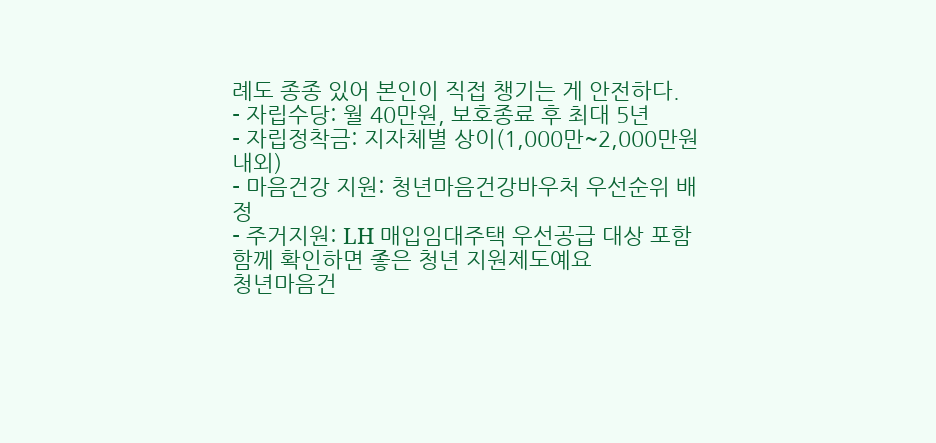례도 종종 있어 본인이 직접 챙기는 게 안전하다.
- 자립수당: 월 40만원, 보호종료 후 최대 5년
- 자립정착금: 지자체별 상이(1,000만~2,000만원 내외)
- 마음건강 지원: 청년마음건강바우처 우선순위 배정
- 주거지원: LH 매입임대주택 우선공급 대상 포함
함께 확인하면 좋은 청년 지원제도예요
청년마음건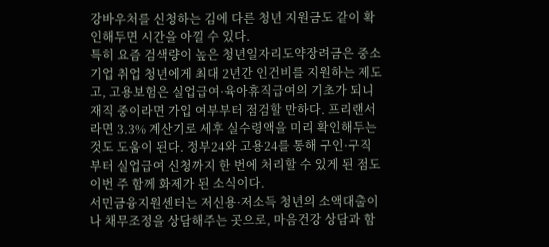강바우처를 신청하는 김에 다른 청년 지원금도 같이 확인해두면 시간을 아낄 수 있다.
특히 요즘 검색량이 높은 청년일자리도약장려금은 중소기업 취업 청년에게 최대 2년간 인건비를 지원하는 제도고, 고용보험은 실업급여·육아휴직급여의 기초가 되니 재직 중이라면 가입 여부부터 점검할 만하다. 프리랜서라면 3.3% 계산기로 세후 실수령액을 미리 확인해두는 것도 도움이 된다. 정부24와 고용24를 통해 구인·구직부터 실업급여 신청까지 한 번에 처리할 수 있게 된 점도 이번 주 함께 화제가 된 소식이다.
서민금융지원센터는 저신용·저소득 청년의 소액대출이나 채무조정을 상담해주는 곳으로, 마음건강 상담과 함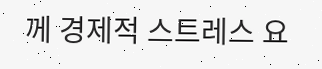께 경제적 스트레스 요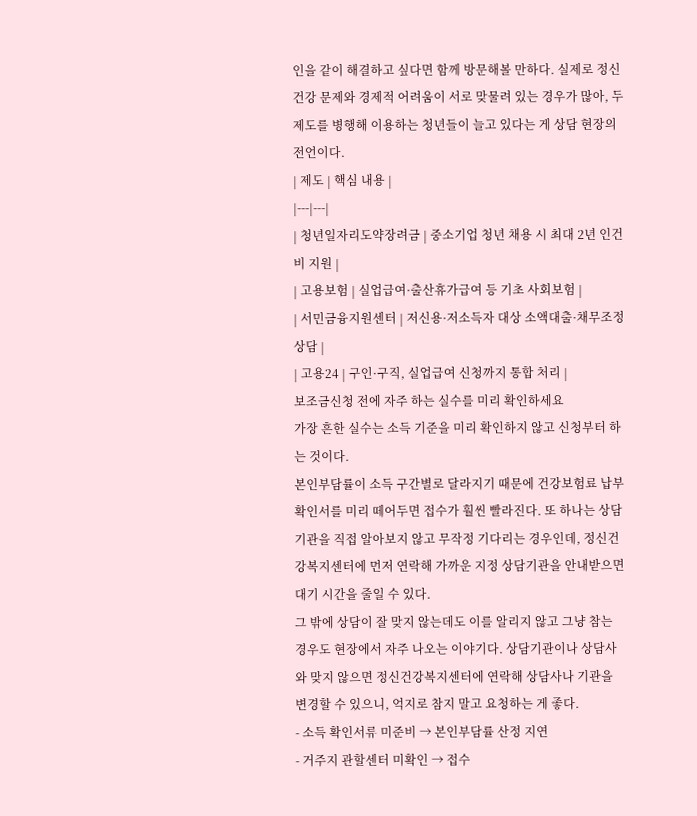인을 같이 해결하고 싶다면 함께 방문해볼 만하다. 실제로 정신건강 문제와 경제적 어려움이 서로 맞물려 있는 경우가 많아, 두 제도를 병행해 이용하는 청년들이 늘고 있다는 게 상담 현장의 전언이다.
| 제도 | 핵심 내용 |
|---|---|
| 청년일자리도약장려금 | 중소기업 청년 채용 시 최대 2년 인건비 지원 |
| 고용보험 | 실업급여·출산휴가급여 등 기초 사회보험 |
| 서민금융지원센터 | 저신용·저소득자 대상 소액대출·채무조정 상담 |
| 고용24 | 구인·구직, 실업급여 신청까지 통합 처리 |
보조금신청 전에 자주 하는 실수를 미리 확인하세요
가장 흔한 실수는 소득 기준을 미리 확인하지 않고 신청부터 하는 것이다.
본인부담률이 소득 구간별로 달라지기 때문에 건강보험료 납부확인서를 미리 떼어두면 접수가 훨씬 빨라진다. 또 하나는 상담기관을 직접 알아보지 않고 무작정 기다리는 경우인데, 정신건강복지센터에 먼저 연락해 가까운 지정 상담기관을 안내받으면 대기 시간을 줄일 수 있다.
그 밖에 상담이 잘 맞지 않는데도 이를 알리지 않고 그냥 참는 경우도 현장에서 자주 나오는 이야기다. 상담기관이나 상담사와 맞지 않으면 정신건강복지센터에 연락해 상담사나 기관을 변경할 수 있으니, 억지로 참지 말고 요청하는 게 좋다.
- 소득 확인서류 미준비 → 본인부담률 산정 지연
- 거주지 관할센터 미확인 → 접수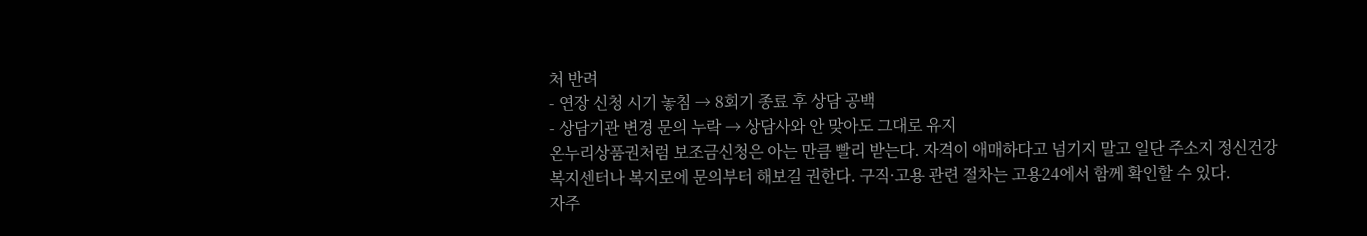처 반려
- 연장 신청 시기 놓침 → 8회기 종료 후 상담 공백
- 상담기관 변경 문의 누락 → 상담사와 안 맞아도 그대로 유지
온누리상품권처럼 보조금신청은 아는 만큼 빨리 받는다. 자격이 애매하다고 넘기지 말고 일단 주소지 정신건강복지센터나 복지로에 문의부터 해보길 권한다. 구직·고용 관련 절차는 고용24에서 함께 확인할 수 있다.
자주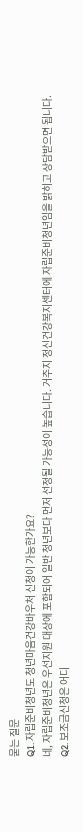묻는 질문
Q1. 자립준비청년도 청년마음건강바우처 신청이 가능한가요?
네, 자립준비청년은 우선지원 대상에 포함되어 일반 청년보다 먼저 선정될 가능성이 높습니다. 거주지 정신건강복지센터에 자립준비청년임을 밝히고 상담받으면 됩니다.
Q2. 보조금신청은 어디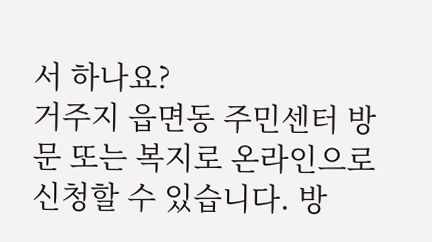서 하나요?
거주지 읍면동 주민센터 방문 또는 복지로 온라인으로 신청할 수 있습니다. 방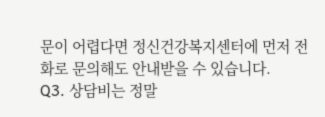문이 어렵다면 정신건강복지센터에 먼저 전화로 문의해도 안내받을 수 있습니다.
Q3. 상담비는 정말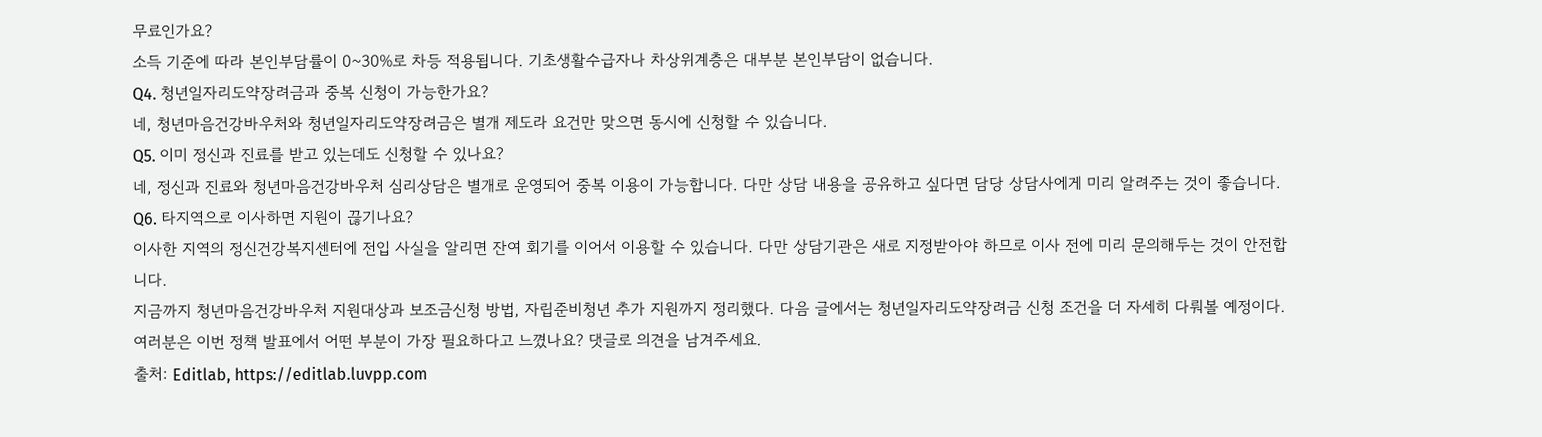무료인가요?
소득 기준에 따라 본인부담률이 0~30%로 차등 적용됩니다. 기초생활수급자나 차상위계층은 대부분 본인부담이 없습니다.
Q4. 청년일자리도약장려금과 중복 신청이 가능한가요?
네, 청년마음건강바우처와 청년일자리도약장려금은 별개 제도라 요건만 맞으면 동시에 신청할 수 있습니다.
Q5. 이미 정신과 진료를 받고 있는데도 신청할 수 있나요?
네, 정신과 진료와 청년마음건강바우처 심리상담은 별개로 운영되어 중복 이용이 가능합니다. 다만 상담 내용을 공유하고 싶다면 담당 상담사에게 미리 알려주는 것이 좋습니다.
Q6. 타지역으로 이사하면 지원이 끊기나요?
이사한 지역의 정신건강복지센터에 전입 사실을 알리면 잔여 회기를 이어서 이용할 수 있습니다. 다만 상담기관은 새로 지정받아야 하므로 이사 전에 미리 문의해두는 것이 안전합니다.
지금까지 청년마음건강바우처 지원대상과 보조금신청 방법, 자립준비청년 추가 지원까지 정리했다. 다음 글에서는 청년일자리도약장려금 신청 조건을 더 자세히 다뤄볼 예정이다. 여러분은 이번 정책 발표에서 어떤 부분이 가장 필요하다고 느꼈나요? 댓글로 의견을 남겨주세요.
출처: Editlab, https://editlab.luvpp.com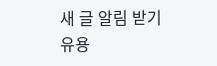새 글 알림 받기
유용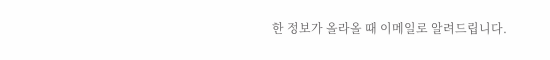한 정보가 올라올 때 이메일로 알려드립니다.